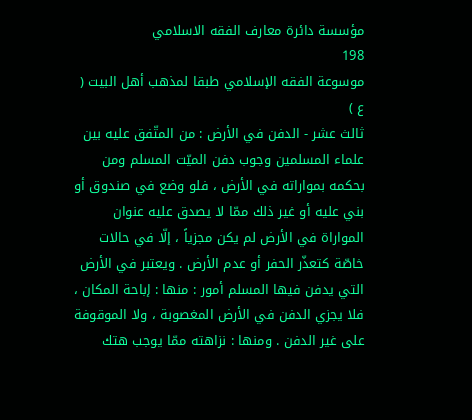مؤسسة دائرة معارف الفقه الاسلامي
198
موسوعة الفقه الإسلامي طبقا لمذهب أهل البيت ( ع )
ثالث عشر - الدفن في الأرض : من المتّفق عليه بين علماء المسلمين وجوب دفن الميّت المسلم ومن بحكمه بمواراته في الأرض ، فلو وضع في صندوق أو بني عليه أو غير ذلك ممّا لا يصدق عليه عنوان المواراة في الأرض لم يكن مجزياً ، إلّا في حالات خاصّة كتعذّر الحفر أو عدم الأرض . ويعتبر في الأرض التي يدفن فيها المسلم أمور : منها : إباحة المكان ، فلا يجزي الدفن في الأرض المغصوبة ، ولا الموقوفة على غير الدفن . ومنها : نزاهته ممّا يوجب هتك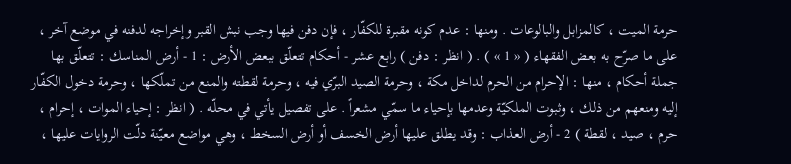حرمة الميت ، كالمزابل والبالوعات . ومنها : عدم كونه مقبرة للكفّار ، فإن دفن فيها وجب نبش القبر وإخراجه لدفنه في موضع آخر ، على ما صرّح به بعض الفقهاء ( « 1 » ) . ( انظر : دفن ) رابع عشر - أحكام تتعلّق ببعض الأرض : 1 - أرض المناسك : تتعلّق بها جملة أحكام ، منها : الإحرام من الحرم لداخل مكة ، وحرمة الصيد البرّي فيه ، وحرمة لقطته والمنع من تملّكها ، وحرمة دخول الكفّار إليه ومنعهم من ذلك ، وثبوت الملكيّة وعدمها بإحياء ما سمّي مشعراً . على تفصيل يأتي في محلّه . ( انظر : إحياء الموات ، إحرام ، حرم ، صيد ، لقطة ) 2 - أرض العذاب : وقد يطلق عليها أرض الخسف أو أرض السخط ، وهي مواضع معيّنة دلّت الروايات عليها ،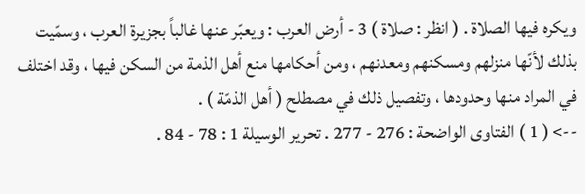ويكره فيها الصلاة . ( انظر : صلاة ) 3 - أرض العرب : ويعبّر عنها غالباً بجزيرة العرب ، وسمّيت بذلك لأنّها منزلهم ومسكنهم ومعدنهم ، ومن أحكامها منع أهل الذمة من السكن فيها ، وقد اختلف في المراد منها وحدودها ، وتفصيل ذلك في مصطلح ( أهل الذمّة ) .
--> ( 1 ) الفتاوى الواضحة : 276 - 277 . تحرير الوسيلة 1 : 78 - 84 .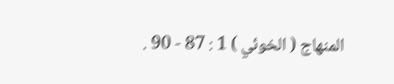المنهاج ( الخوئي ) 1 : 87 - 90 .